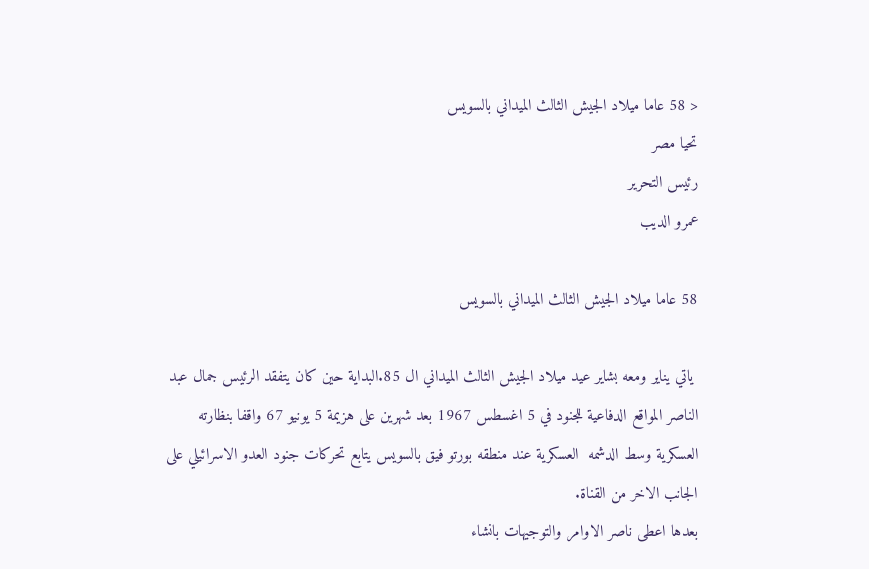< 58 عاما ميلاد الجيش الثالث الميداني بالسويس
تحيا مصر
رئيس التحرير
عمرو الديب

58 عاما ميلاد الجيش الثالث الميداني بالسويس

 ياتي يناير ومعه بشاير عيد ميلاد الجيش الثالث الميداني ال 85.البداية حين كان يتفقد الرئيس جمال عبد الناصر المواقع الدفاعية للجنود في 5 اغسطس 1967 بعد شهرين على هزيمة 5 يونيو 67 واقفا بنظارته العسكرية وسط الدشمه  العسكرية عند منطقه بورتو فيق بالسويس يتابع تحركات جنود العدو الاسرائيلي على الجانب الاخر من القناة.
بعدها اعطى ناصر الاوامر والتوجيهات بانشاء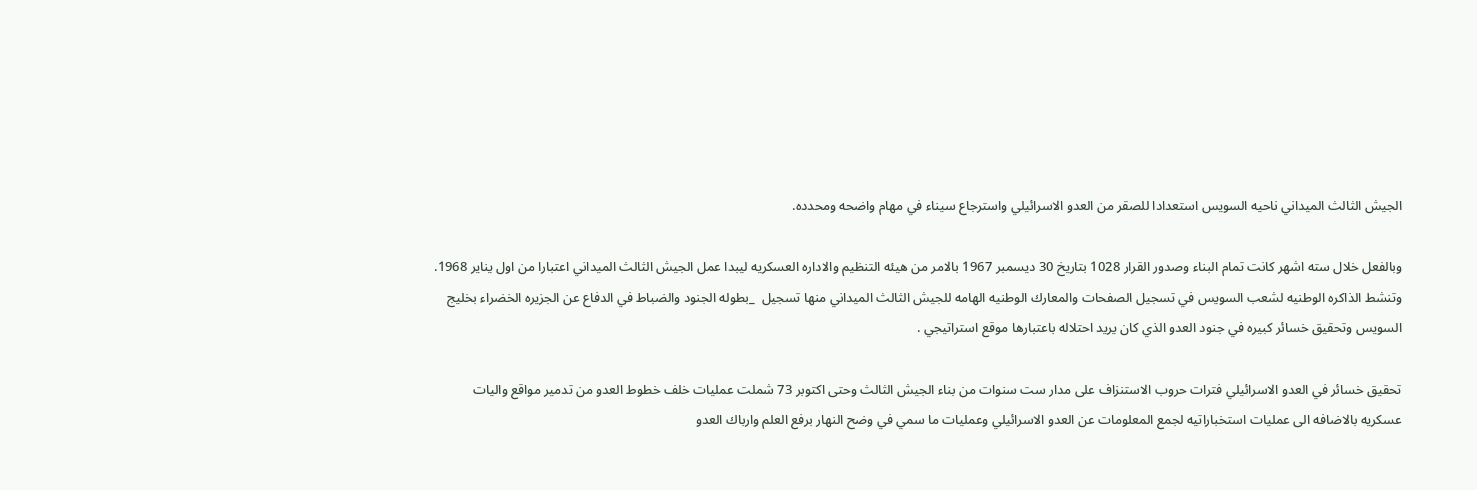الجيش الثالث الميداني ناحيه السويس استعدادا للصقر من العدو الاسرائيلي واسترجاع سيناء في مهام واضحه ومحدده.

وبالفعل خلال سته اشهر كانت تمام البناء وصدور القرار 1028 بتاريخ 30 ديسمبر 1967 بالامر من هيئه التنظيم والاداره العسكريه ليبدا عمل الجيش الثالث الميداني اعتبارا من اول يناير 1968.
وتنشط الذاكره الوطنيه لشعب السويس في تسجيل الصفحات والمعارك الوطنيه الهامه للجيش الثالث الميداني منها تسجيل  _بطوله الجنود والضباط في الدفاع عن الجزيره الخضراء بخليج السويس وتحقيق خسائر كبيره في جنود العدو الذي كان يريد احتلاله باعتبارها موقع استراتيجي .

تحقيق خسائر في العدو الاسرائيلي فترات حروب الاستنزاف على مدار ست سنوات من بناء الجيش الثالث وحتى اكتوبر 73 شملت عمليات خلف خطوط العدو من تدمير مواقع واليات عسكريه بالاضافه الى عمليات استخباراتيه لجمع المعلومات عن العدو الاسرائيلي وعمليات ما سمي في وضح النهار برفع العلم وارباك العدو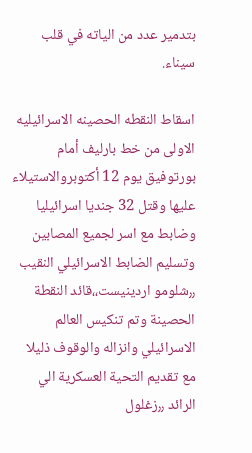بتدمير عدد من الياته في قلب سيناء.

اسقاط النقطه الحصينه الاسرائيليه الاولى من خط بارليف أمام بورتوفيق يوم 12 أكتوبروالاستيلاء عليها وقتل 32 جنديا اسرائيليا وضابط مع اسر لجميع المصابين وتسليم الضابط الاسرائيلي النقيب ٫٫شلومو اردينيست،،قائد النقطة الحصينة وتم تنكيس العالم الاسرائيلي وانزاله والوقوف ذليلا  مع تقديم التحية العسكرية الي الرائد ٫٫زغلول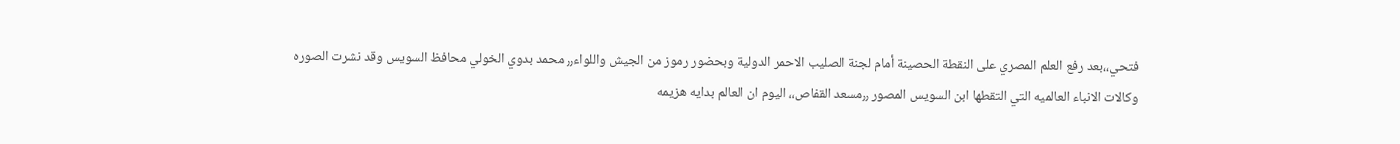فتحي،،بعد رفع العلم المصري على النقطة الحصينة أمام لجنة الصليب الاحمر الدولية وبحضور رموز من الجيش واللواء٫٫ محمد بدوي الخولي محافظ السويس وقد نشرت الصوره وكالات الانباء العالميه التي التقطها ابن السويس المصور ٫٫مسعد القفاص،، اليوم ان العالم بدايه هزيمه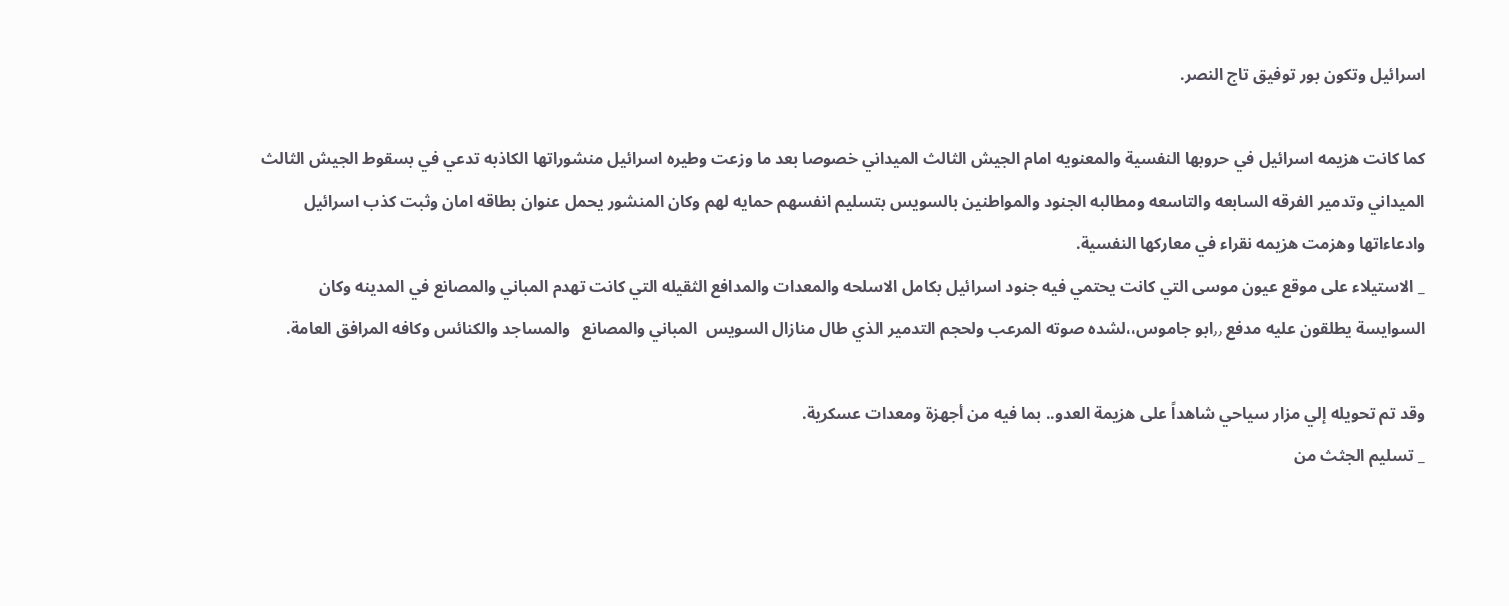اسرائيل وتكون بور توفيق تاج النصر.

كما كانت هزيمه اسرائيل في حروبها النفسية والمعنويه امام الجيش الثالث الميداني خصوصا بعد ما وزعت وطيره اسرائيل منشوراتها الكاذبه تدعي في بسقوط الجيش الثالث الميداني وتدمير الفرقه السابعه والتاسعه ومطالبه الجنود والمواطنين بالسويس بتسليم انفسهم حمايه لهم وكان المنشور يحمل عنوان بطاقه امان وثبت كذب اسرائيل وادعاءاتها وهزمت هزيمه نقراء في معاركها النفسية.
_ الاستيلاء على موقع عيون موسى التي كانت يحتمي فيه جنود اسرائيل بكامل الاسلحه والمعدات والمدافع الثقيله التي كانت تهدم المباني والمصانع في المدينه وكان السوايسة يطلقون عليه مدفع ٫٫ابو جاموس،،لشده صوته المرعب ولحجم التدمير الذي طال منازال السويس  المباني والمصانع   والمساجد والكنائس وكافه المرافق العامة.

وقد تم تحويله إلي مزار سياحي شاهداً على هزيمة العدو.. بما فيه من أجهزة ومعدات عسكرية.
_ تسليم الجثث من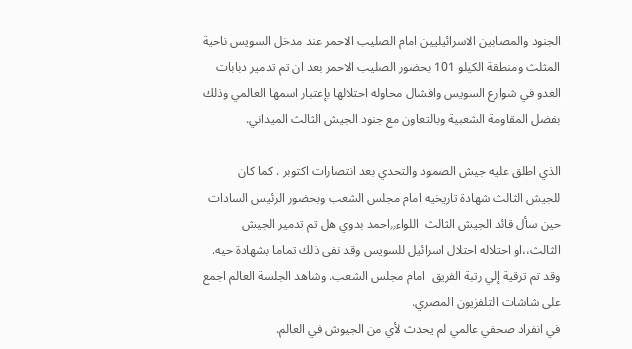الجنود والمصابين الاسرائيليين امام الصليب الاحمر عند مدخل السويس ناحية المثلث ومنطقة الكيلو 101 بحضور الصليب الاحمر بعد ان تم تدمير دبابات العدو في شوارع السويس وافشال محاوله احتلالها بإعتبار اسمها العالمي وذلك بفضل المقاومة الشعبية وبالتعاون مع جنود الجيش الثالث الميداني.

الذي اطلق عليه جيش الصمود والتحدي بعد انتصارات اكتوبر . كما كان للجيش الثالث شهادة تاريخيه امام مجلس الشعب وبحضور الرئيس السادات حين سأل قائد الجيش الثالث  اللواء٫٫احمد بدوي هل تم تدمير الجيش الثالث،،او احتلاله احتلال اسرائيل للسويس وقد نفى ذلك تماما بشهادة حيه. وقد تم ترقية إلي رتبة الفريق  امام مجلس الشعب. وشاهد الجلسة العالم اجمع على شاشات التلفزيون المصري.
في انفراد صحفي عالمي لم يحدث لأي من الجيوش في العالم.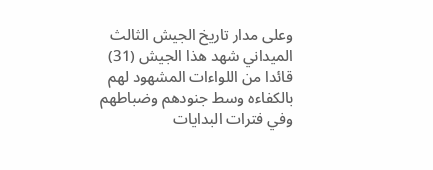وعلى مدار تاريخ الجيش الثالث الميداني شهد هذا الجيش (31) قائدا من اللواءات المشهود لهم بالكفاءه وسط جنودهم وضباطهم وفي فترات البدايات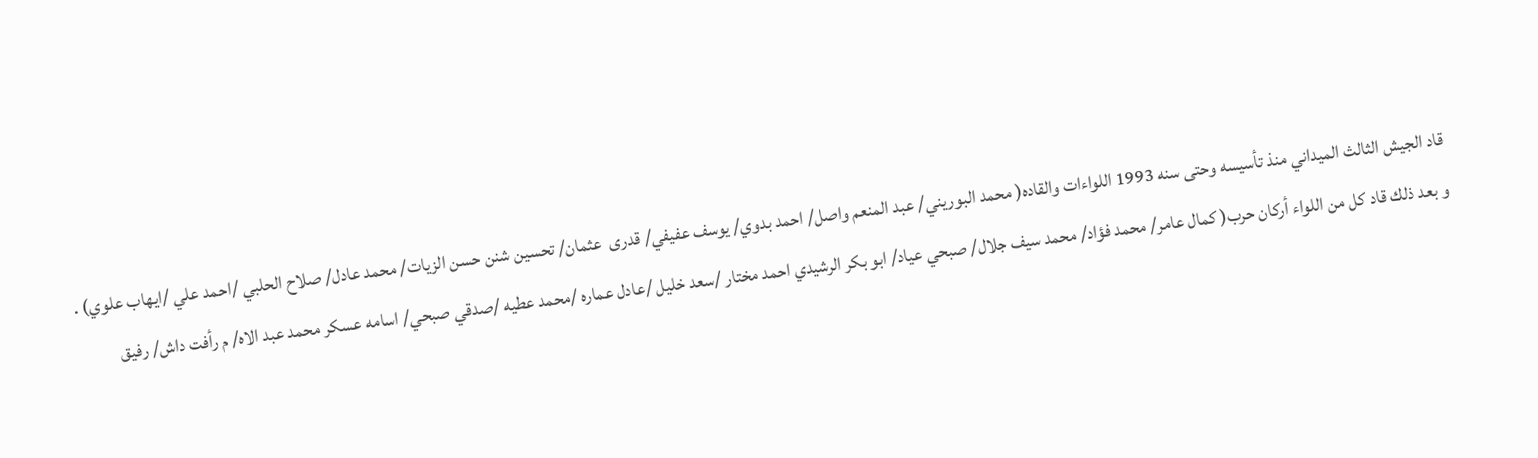قاد الجيش الثالث الميداني منذ تأسيسه وحتى سنه 1993 اللواءات والقاده( محمد البوريني/ عبد المنعم واصل/ احمد بدوي/ يوسف عفيفي/ قدرى  عثمان/ تحسين شنن حسن الزيات/ محمد عادل/ صلاح الحلبي /احمد علي /ايهاب علوي) .
و بعد ذلك قاد كل من اللواء أركان حرب( كمال عامر/ محمد فؤاد/ محمد سيف جلال/ صبحي عياد/ ابو بكر الرشيدي احمد مختار /سعد خليل /عادل عماره /محمد عطيه /صدقي صبحي/ اسامه عسكر محمد عبد الاه/ م رأفت داش/ رفيق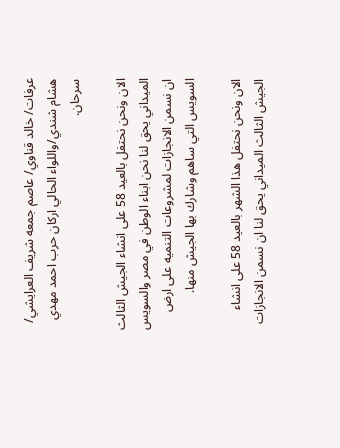عرفات/ خالد قناوي/ عاصم جمعه شريف العرايشي/ هشام شندي/واللواء الحالي اركان حرب احمد مهدي سرحان.

الان ونحن نحتفل بالعيد 58 على انشاء الجيش الثالث الميداني يحق لنا نحن ابناء الوطن في مصر والسويس ان نسمن الانجازات لمشروعات التنميه على ارض السويس التي ساهم وشارك بها الجيش منها.

الان ونحن نحتفل هذا الشهر بالعيد 58 على انشاء الجيش الثالث الميداني يحق لنا ان نسمن الانجازات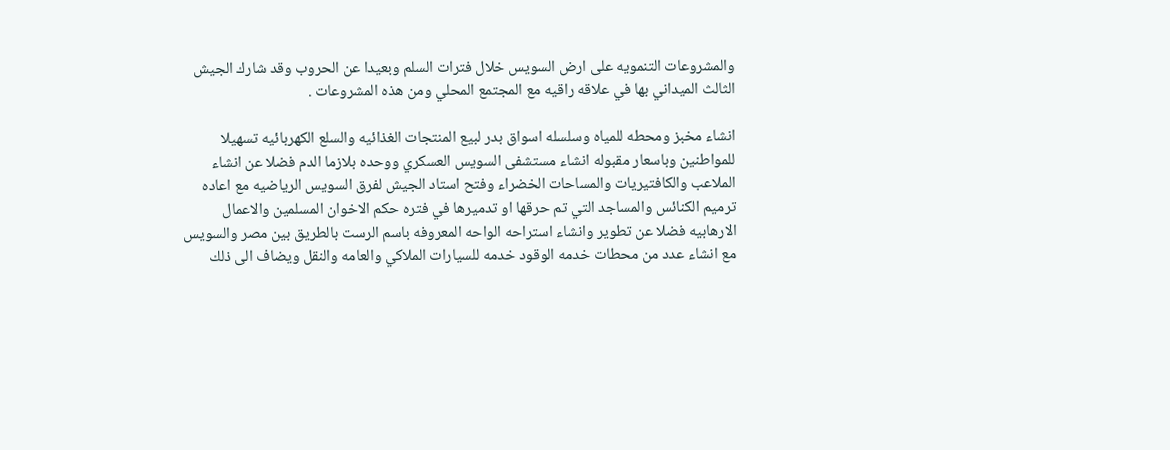والمشروعات التنمويه على ارض السويس خلال فترات السلم وبعيدا عن الحروب وقد شارك الجيش الثالث الميداني بها في علاقه راقيه مع المجتمع المحلي ومن هذه المشروعات .

انشاء مخبز ومحطه للمياه وسلسله اسواق بدر لبيع المنتجات الغذائيه والسلع الكهربائيه تسهيلا للمواطنين وباسعار مقبوله انشاء مستشفى السويس العسكري ووحده بلازما الدم فضلا عن انشاء الملاعب والكافتيريات والمساحات الخضراء وفتح استاد الجيش لفرق السويس الرياضيه مع اعاده ترميم الكنائس والمساجد التي تم حرقها او تدميرها في فتره حكم الاخوان المسلمين والاعمال الارهابيه فضلا عن تطوير وانشاء استراحه الواحه المعروفه باسم الرست بالطريق بين مصر والسويس مع انشاء عدد من محطات خدمه الوقود خدمه للسيارات الملاكي والعامه والنقل ويضاف الى ذلك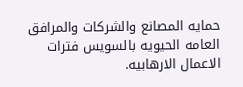حمايه المصانع والشركات والمرافق العامه الحيويه بالسويس فترات الاعمال الارهابيه.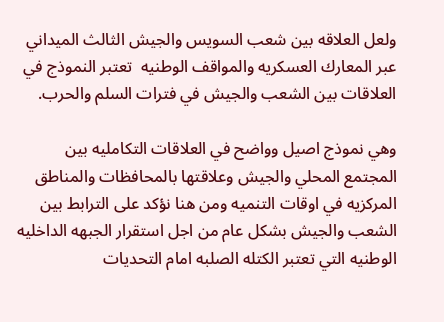ولعل العلاقه بين شعب السويس والجيش الثالث الميداني عبر المعارك العسكريه والمواقف الوطنيه  تعتبر النموذج في العلاقات بين الشعب والجيش في فترات السلم والحرب.

وهي نموذج اصيل وواضح في العلاقات التكامليه بين المجتمع المحلي والجيش وعلاقتها بالمحافظات والمناطق المركزيه في اوقات التنميه ومن هنا نؤكد على الترابط بين الشعب والجيش بشكل عام من اجل استقرار الجبهه الداخليه الوطنيه التي تعتبر الكتله الصلبه امام التحديات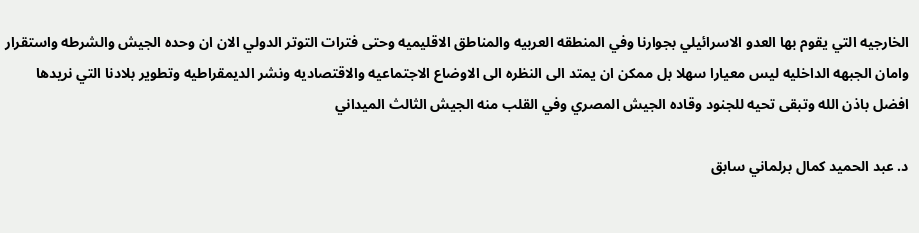الخارجيه التي يقوم بها العدو الاسرائيلي بجوارنا وفي المنطقه العربيه والمناطق الاقليميه وحتى فترات التوتر الدولي الان ان وحده الجيش والشرطه واستقرار وامان الجبهه الداخليه ليس معيارا سهلا بل ممكن ان يمتد الى النظره الى الاوضاع الاجتماعيه والاقتصاديه ونشر الديمقراطيه وتطوير بلادنا التي نريدها افضل باذن الله وتبقى تحيه للجنود وقاده الجيش المصري وفي القلب منه الجيش الثالث الميداني

د. عبد الحميد كمال برلماني سابق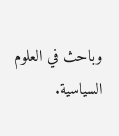وباحث في العلوم السياسية.